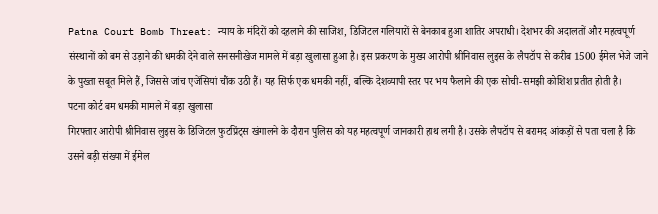Patna Court Bomb Threat: न्याय के मंदिरों को दहलाने की साजिश, डिजिटल गलियारों से बेनकाब हुआ शातिर अपराधी। देशभर की अदालतों और महत्वपूर्ण संस्थानों को बम से उड़ाने की धमकी देने वाले सनसनीखेज मामले में बड़ा खुलासा हुआ है। इस प्रकरण के मुख्य आरोपी श्रीनिवास लुइस के लैपटॉप से करीब 1500 ईमेल भेजे जाने के पुख्ता सबूत मिले हैं, जिससे जांच एजेंसियां चौंक उठी हैं। यह सिर्फ एक धमकी नहीं, बल्कि देशव्यापी स्तर पर भय फैलाने की एक सोची-समझी कोशिश प्रतीत होती है।
पटना कोर्ट बम धमकी मामले में बड़ा खुलासा
गिरफ्तार आरोपी श्रीनिवास लुइस के डिजिटल फुटप्रिंट्स खंगालने के दौरान पुलिस को यह महत्वपूर्ण जानकारी हाथ लगी है। उसके लैपटॉप से बरामद आंकड़ों से पता चला है कि उसने बड़ी संख्या में ईमेल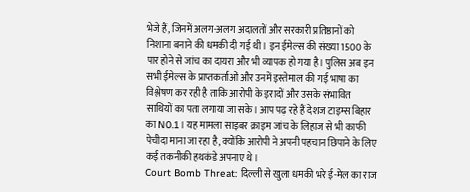भेजे हैं, जिनमें अलग-अलग अदालतों और सरकारी प्रतिष्ठानों को निशाना बनाने की धमकी दी गई थी। इन ईमेल्स की संख्या 1500 के पार होने से जांच का दायरा और भी व्यापक हो गया है। पुलिस अब इन सभी ईमेल्स के प्राप्तकर्ताओं और उनमें इस्तेमाल की गई भाषा का विश्लेषण कर रही है ताकि आरोपी के इरादों और उसके संभावित साथियों का पता लगाया जा सके। आप पढ़ रहे हैं देशज टाइम्स बिहार का N0.1। यह मामला साइबर क्राइम जांच के लिहाज से भी काफी पेचीदा माना जा रहा है, क्योंकि आरोपी ने अपनी पहचान छिपाने के लिए कई तकनीकी हथकंडे अपनाए थे।
Court Bomb Threat: दिल्ली से खुला धमकी भरे ई-मेल का राज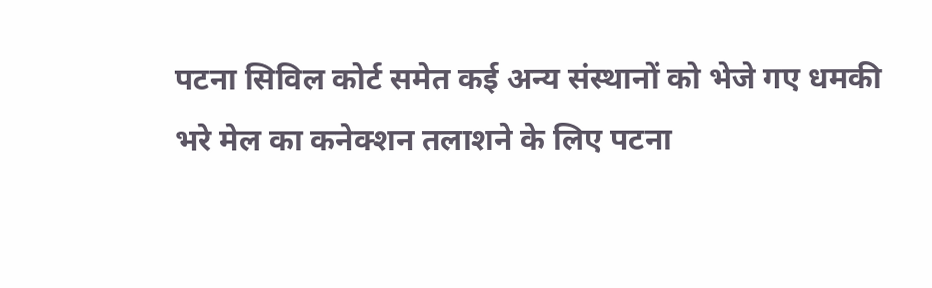पटना सिविल कोर्ट समेत कई अन्य संस्थानों को भेजे गए धमकी भरे मेल का कनेक्शन तलाशने के लिए पटना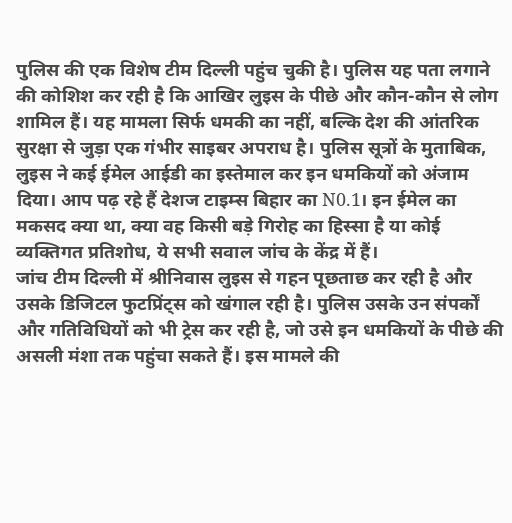पुलिस की एक विशेष टीम दिल्ली पहुंच चुकी है। पुलिस यह पता लगाने की कोशिश कर रही है कि आखिर लुइस के पीछे और कौन-कौन से लोग शामिल हैं। यह मामला सिर्फ धमकी का नहीं, बल्कि देश की आंतरिक सुरक्षा से जुड़ा एक गंभीर साइबर अपराध है। पुलिस सूत्रों के मुताबिक, लुइस ने कई ईमेल आईडी का इस्तेमाल कर इन धमकियों को अंजाम दिया। आप पढ़ रहे हैं देशज टाइम्स बिहार का N0.1। इन ईमेल का मकसद क्या था, क्या वह किसी बड़े गिरोह का हिस्सा है या कोई व्यक्तिगत प्रतिशोध, ये सभी सवाल जांच के केंद्र में हैं।
जांच टीम दिल्ली में श्रीनिवास लुइस से गहन पूछताछ कर रही है और उसके डिजिटल फुटप्रिंट्स को खंगाल रही है। पुलिस उसके उन संपर्कों और गतिविधियों को भी ट्रेस कर रही है, जो उसे इन धमकियों के पीछे की असली मंशा तक पहुंचा सकते हैं। इस मामले की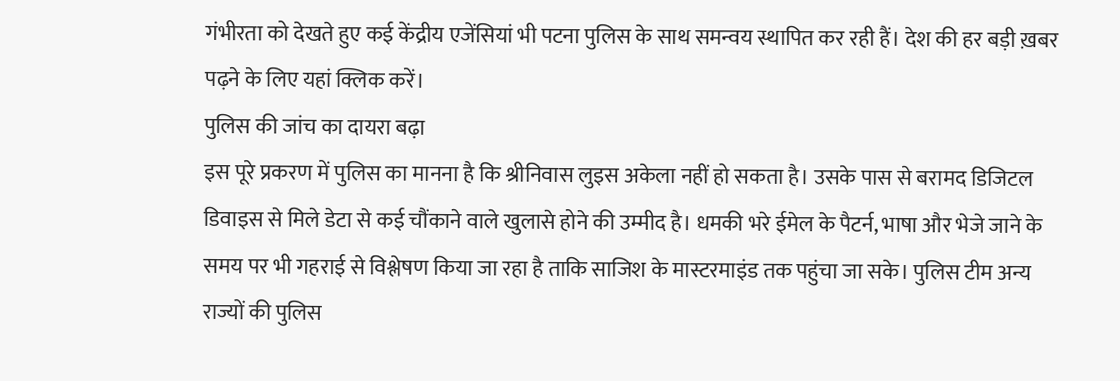गंभीरता को देखते हुए कई केंद्रीय एजेंसियां भी पटना पुलिस के साथ समन्वय स्थापित कर रही हैं। देश की हर बड़ी ख़बर पढ़ने के लिए यहां क्लिक करें।
पुलिस की जांच का दायरा बढ़ा
इस पूरे प्रकरण में पुलिस का मानना है कि श्रीनिवास लुइस अकेला नहीं हो सकता है। उसके पास से बरामद डिजिटल डिवाइस से मिले डेटा से कई चौंकाने वाले खुलासे होने की उम्मीद है। धमकी भरे ईमेल के पैटर्न, भाषा और भेजे जाने के समय पर भी गहराई से विश्लेषण किया जा रहा है ताकि साजिश के मास्टरमाइंड तक पहुंचा जा सके। पुलिस टीम अन्य राज्यों की पुलिस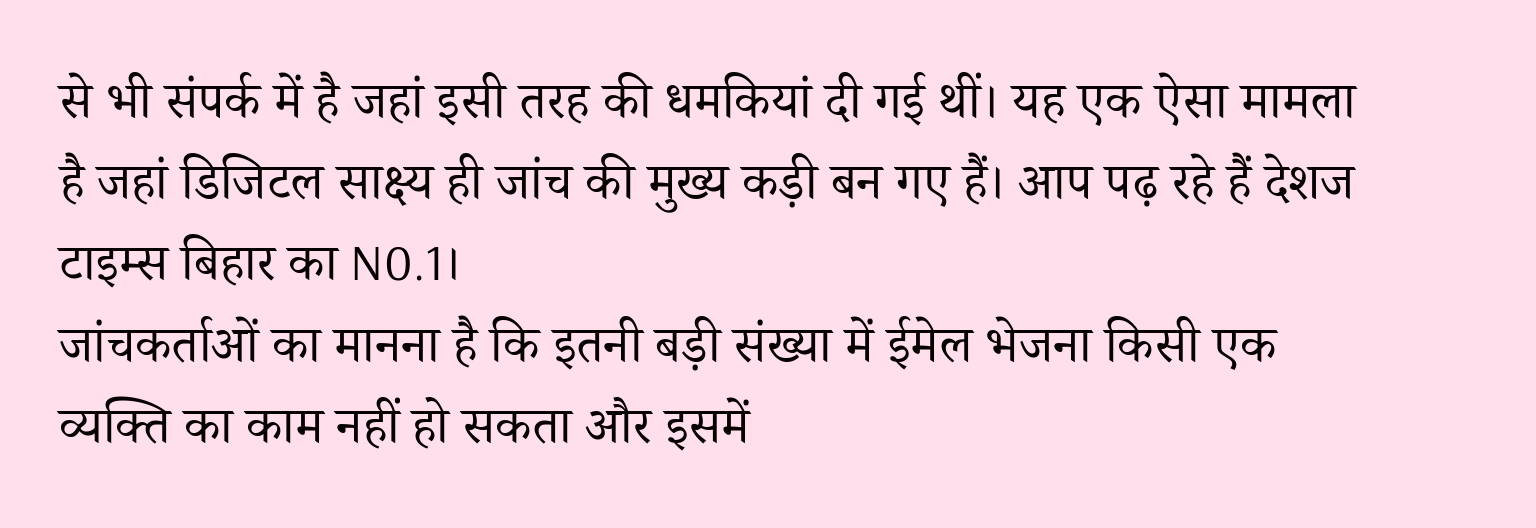से भी संपर्क में है जहां इसी तरह की धमकियां दी गई थीं। यह एक ऐसा मामला है जहां डिजिटल साक्ष्य ही जांच की मुख्य कड़ी बन गए हैं। आप पढ़ रहे हैं देशज टाइम्स बिहार का N0.1।
जांचकर्ताओं का मानना है कि इतनी बड़ी संख्या में ईमेल भेजना किसी एक व्यक्ति का काम नहीं हो सकता और इसमें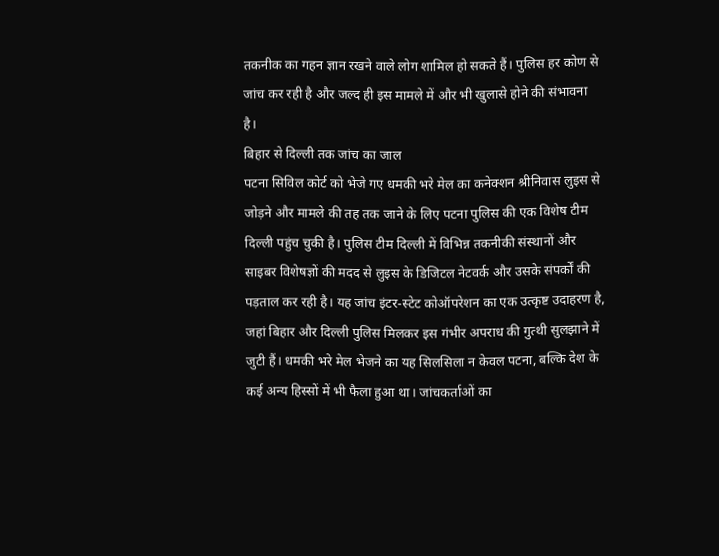तकनीक का गहन ज्ञान रखने वाले लोग शामिल हो सकते हैं। पुलिस हर कोण से जांच कर रही है और जल्द ही इस मामले में और भी खुलासे होने की संभावना है।
बिहार से दिल्ली तक जांच का जाल
पटना सिविल कोर्ट को भेजे गए धमकी भरे मेल का कनेक्शन श्रीनिवास लुइस से जोड़ने और मामले की तह तक जाने के लिए पटना पुलिस की एक विशेष टीम दिल्ली पहुंच चुकी है। पुलिस टीम दिल्ली में विभिन्न तकनीकी संस्थानों और साइबर विशेषज्ञों की मदद से लुइस के डिजिटल नेटवर्क और उसके संपर्कों की पड़ताल कर रही है। यह जांच इंटर-स्टेट कोऑपरेशन का एक उत्कृष्ट उदाहरण है, जहां बिहार और दिल्ली पुलिस मिलकर इस गंभीर अपराध की गुत्थी सुलझाने में जुटी हैं। धमकी भरे मेल भेजने का यह सिलसिला न केवल पटना, बल्कि देश के कई अन्य हिस्सों में भी फैला हुआ था। जांचकर्ताओं का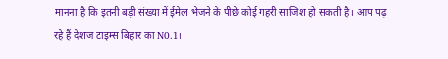मानना है कि इतनी बड़ी संख्या में ईमेल भेजने के पीछे कोई गहरी साजिश हो सकती है। आप पढ़ रहे हैं देशज टाइम्स बिहार का N0.1।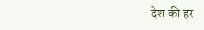देश की हर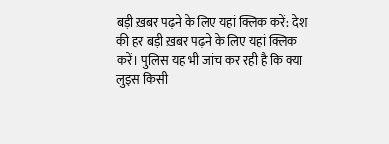बड़ी ख़बर पढ़ने के लिए यहां क्लिक करें: देश की हर बड़ी ख़बर पढ़ने के लिए यहां क्लिक करें। पुलिस यह भी जांच कर रही है कि क्या लुइस किसी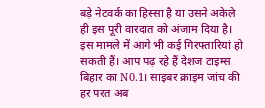बड़े नेटवर्क का हिस्सा है या उसने अकेले ही इस पूरी वारदात को अंजाम दिया है। इस मामले में आगे भी कई गिरफ्तारियां हो सकती हैं। आप पढ़ रहे हैं देशज टाइम्स बिहार का N0.1। साइबर क्राइम जांच की हर परत अब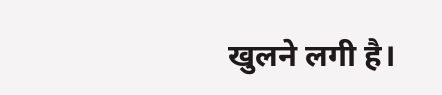खुलने लगी है।